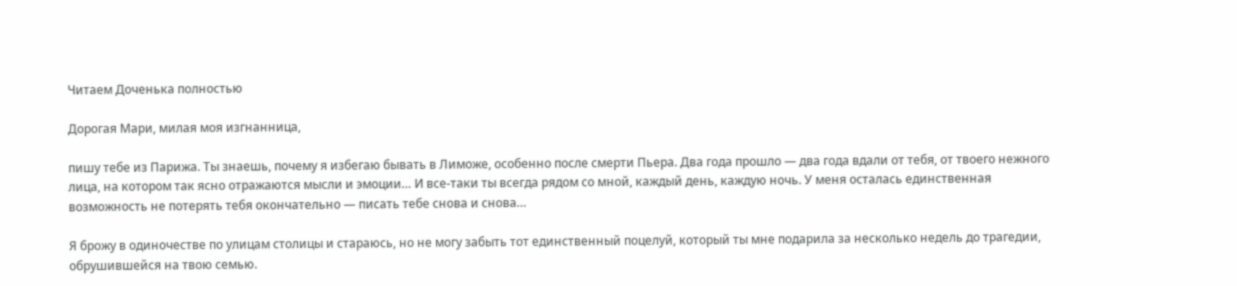Читаем Доченька полностью

Дорогая Мари, милая моя изгнанница,

пишу тебе из Парижа. Ты знаешь, почему я избегаю бывать в Лиможе, особенно после смерти Пьера. Два года прошло — два года вдали от тебя, от твоего нежного лица, на котором так ясно отражаются мысли и эмоции… И все-таки ты всегда рядом со мной, каждый день, каждую ночь. У меня осталась единственная возможность не потерять тебя окончательно — писать тебе снова и снова…

Я брожу в одиночестве по улицам столицы и стараюсь, но не могу забыть тот единственный поцелуй, который ты мне подарила за несколько недель до трагедии, обрушившейся на твою семью.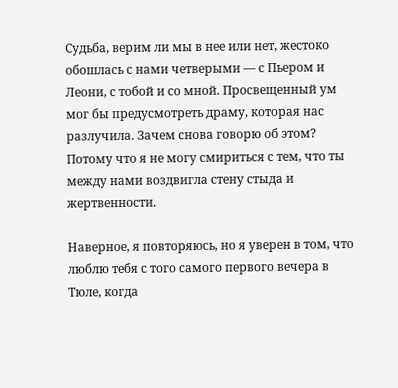Судьба, верим ли мы в нее или нет, жестоко обошлась с нами четверыми — с Пьером и Леони, с тобой и со мной. Просвещенный ум мог бы предусмотреть драму, которая нас разлучила. Зачем снова говорю об этом? Потому что я не могу смириться с тем, что ты между нами воздвигла стену стыда и жертвенности.

Наверное, я повторяюсь, но я уверен в том, что люблю тебя с того самого первого вечера в Тюле, когда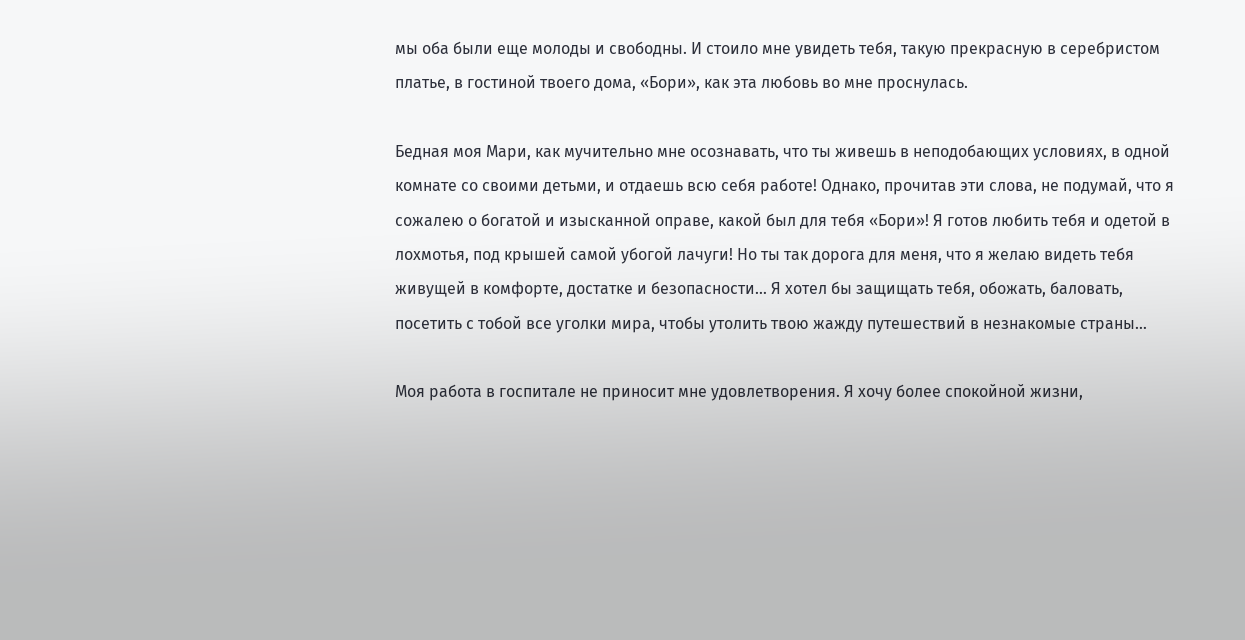мы оба были еще молоды и свободны. И стоило мне увидеть тебя, такую прекрасную в серебристом платье, в гостиной твоего дома, «Бори», как эта любовь во мне проснулась.

Бедная моя Мари, как мучительно мне осознавать, что ты живешь в неподобающих условиях, в одной комнате со своими детьми, и отдаешь всю себя работе! Однако, прочитав эти слова, не подумай, что я сожалею о богатой и изысканной оправе, какой был для тебя «Бори»! Я готов любить тебя и одетой в лохмотья, под крышей самой убогой лачуги! Но ты так дорога для меня, что я желаю видеть тебя живущей в комфорте, достатке и безопасности… Я хотел бы защищать тебя, обожать, баловать, посетить с тобой все уголки мира, чтобы утолить твою жажду путешествий в незнакомые страны…

Моя работа в госпитале не приносит мне удовлетворения. Я хочу более спокойной жизни,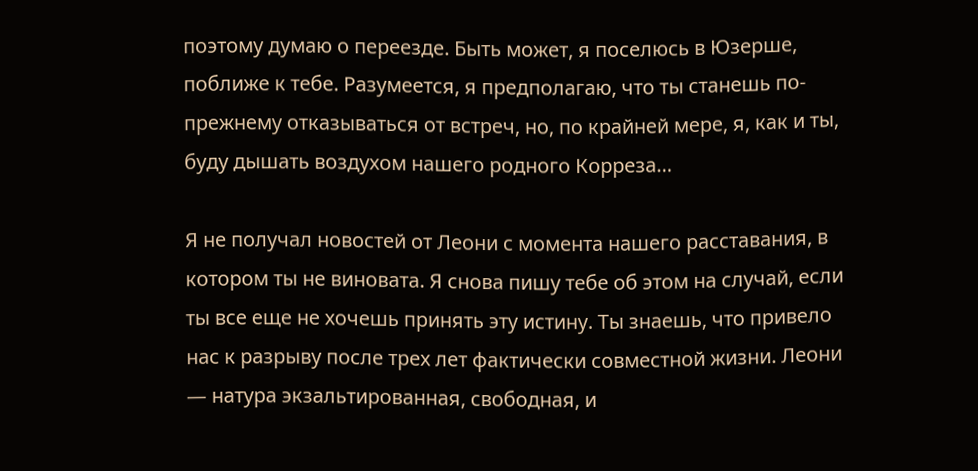поэтому думаю о переезде. Быть может, я поселюсь в Юзерше, поближе к тебе. Разумеется, я предполагаю, что ты станешь по-прежнему отказываться от встреч, но, по крайней мере, я, как и ты, буду дышать воздухом нашего родного Корреза…

Я не получал новостей от Леони с момента нашего расставания, в котором ты не виновата. Я снова пишу тебе об этом на случай, если ты все еще не хочешь принять эту истину. Ты знаешь, что привело нас к разрыву после трех лет фактически совместной жизни. Леони — натура экзальтированная, свободная, и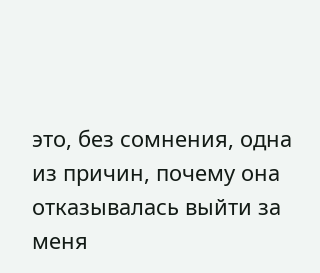это, без сомнения, одна из причин, почему она отказывалась выйти за меня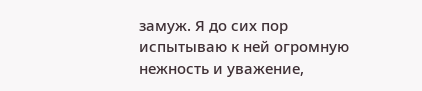замуж. Я до сих пор испытываю к ней огромную нежность и уважение,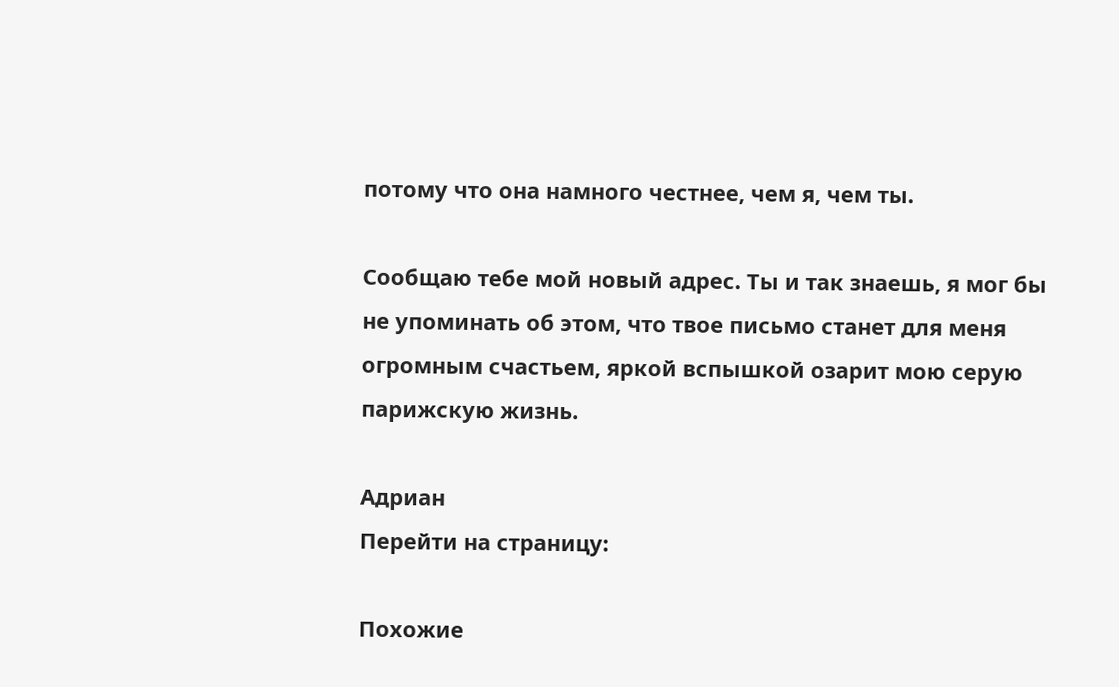потому что она намного честнее, чем я, чем ты.

Сообщаю тебе мой новый адрес. Ты и так знаешь, я мог бы не упоминать об этом, что твое письмо станет для меня огромным счастьем, яркой вспышкой озарит мою серую парижскую жизнь.

Адриан
Перейти на страницу:

Похожие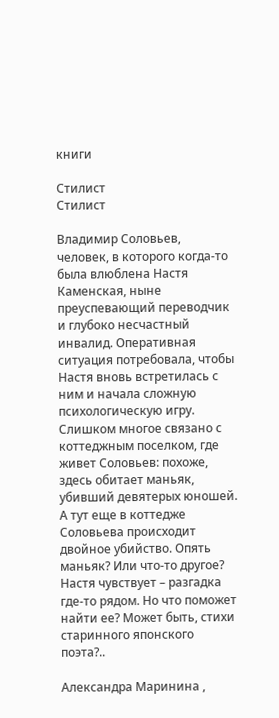книги

Стилист
Стилист

Владимир Соловьев, человек, в которого когда-то была влюблена Настя Каменская, ныне преуспевающий переводчик и глубоко несчастный инвалид. Оперативная ситуация потребовала, чтобы Настя вновь встретилась с ним и начала сложную психологическую игру. Слишком многое связано с коттеджным поселком, где живет Соловьев: похоже, здесь обитает маньяк, убивший девятерых юношей. А тут еще в коттедже Соловьева происходит двойное убийство. Опять маньяк? Или что-то другое? Настя чувствует – разгадка где-то рядом. Но что поможет найти ее? Может быть, стихи старинного японского поэта?..

Александра Маринина ,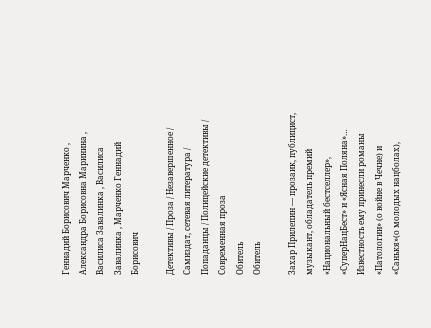Геннадий Борисович Марченко , Александра Борисовна Маринина , Василиса Завалинка , Василиса Завалинка , Марченко Геннадий Борисович

Детективы / Проза / Незавершенное / Самиздат, сетевая литература / Попаданцы / Полицейские детективы / Современная проза
Обитель
Обитель

Захар Прилепин — прозаик, публицист, музыкант, обладатель премий «Национальный бестселлер», «СуперНацБест» и «Ясная Поляна»… Известность ему принесли романы «Патологии» (о войне в Чечне) и «Санькя»(о молодых нацболах),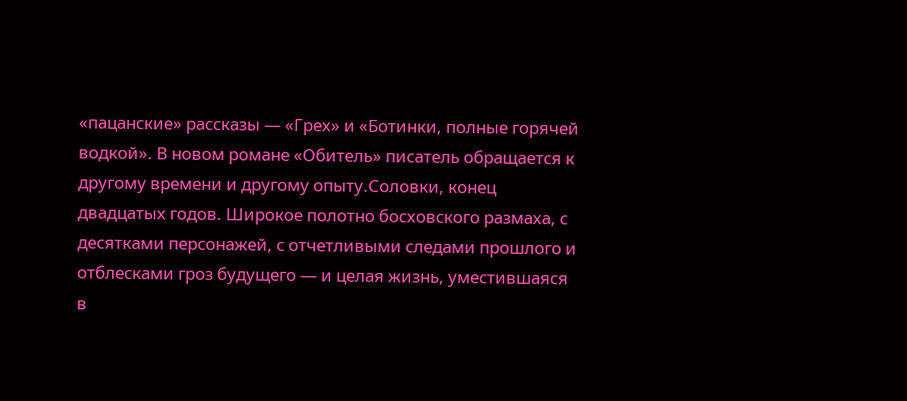«пацанские» рассказы — «Грех» и «Ботинки, полные горячей водкой». В новом романе «Обитель» писатель обращается к другому времени и другому опыту.Соловки, конец двадцатых годов. Широкое полотно босховского размаха, с десятками персонажей, с отчетливыми следами прошлого и отблесками гроз будущего — и целая жизнь, уместившаяся в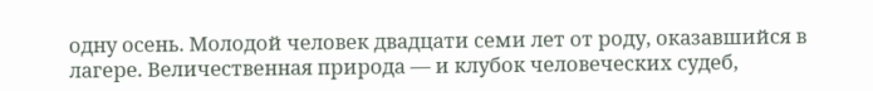одну осень. Молодой человек двадцати семи лет от роду, оказавшийся в лагере. Величественная природа — и клубок человеческих судеб,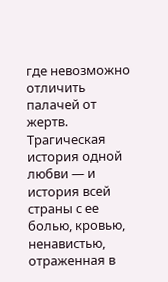где невозможно отличить палачей от жертв. Трагическая история одной любви — и история всей страны с ее болью, кровью, ненавистью, отраженная в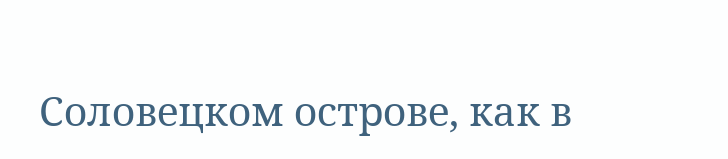Соловецком острове, как в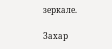зеркале.

Захар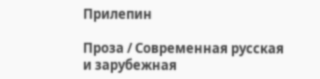Прилепин

Проза / Современная русская и зарубежная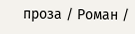проза / Роман /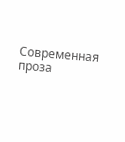Современная проза